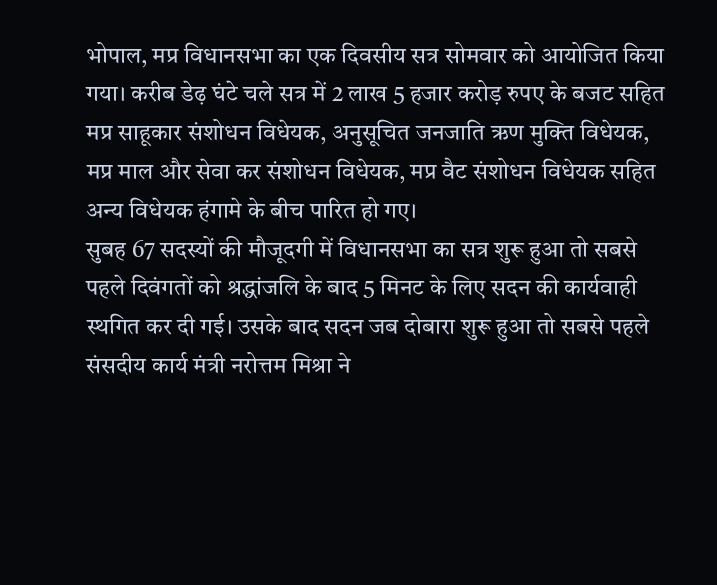भोपाल, मप्र विधानसभा का एक दिवसीय सत्र सोमवार को आयोजित किया गया। करीब डेढ़ घंटे चले सत्र में 2 लाख 5 हजार करोड़ रुपए के बजट सहित मप्र साहूकार संशोधन विधेयक, अनुसूचित जनजाति ऋण मुक्ति विधेयक, मप्र माल और सेवा कर संशोधन विधेयक, मप्र वैट संशोधन विधेयक सहित अन्य विधेयक हंगामे के बीच पारित हो गए।
सुबह 67 सदस्यों की मौजूदगी में विधानसभा का सत्र शुरू हुआ तो सबसे पहले दिवंगतों को श्रद्धांजलि के बाद 5 मिनट के लिए सदन की कार्यवाही स्थगित कर दी गई। उसके बाद सदन जब दोबारा शुरू हुआ तो सबसे पहले संसदीय कार्य मंत्री नरोत्तम मिश्रा ने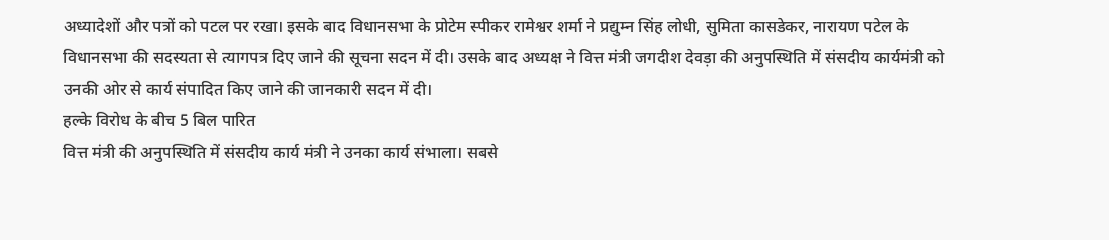अध्यादेशों और पत्रों को पटल पर रखा। इसके बाद विधानसभा के प्रोटेम स्पीकर रामेश्वर शर्मा ने प्रद्युम्न सिंह लोधी, सुमिता कासडेकर, नारायण पटेल के विधानसभा की सदस्यता से त्यागपत्र दिए जाने की सूचना सदन में दी। उसके बाद अध्यक्ष ने वित्त मंत्री जगदीश देवड़ा की अनुपस्थिति में संसदीय कार्यमंत्री को उनकी ओर से कार्य संपादित किए जाने की जानकारी सदन में दी।
हल्के विरोध के बीच 5 बिल पारित
वित्त मंत्री की अनुपस्थिति में संसदीय कार्य मंत्री ने उनका कार्य संभाला। सबसे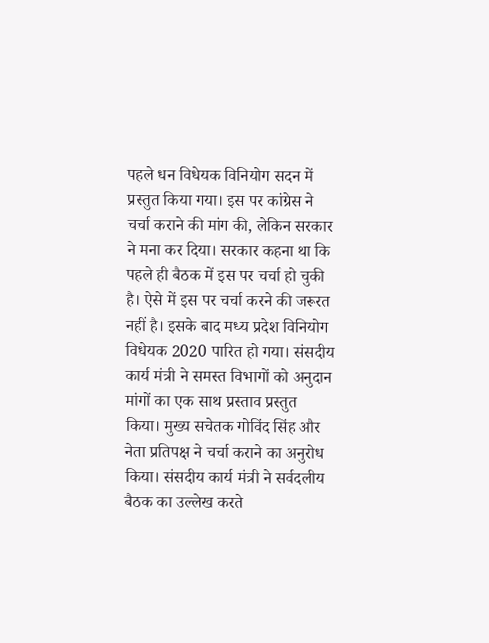पहले धन विधेयक विनियोग सदन में प्रस्तुत किया गया। इस पर कांग्रेस ने चर्चा कराने की मांग की, लेकिन सरकार ने मना कर दिया। सरकार कहना था कि पहले ही बैठक में इस पर चर्चा हो चुकी है। ऐसे में इस पर चर्चा करने की जरूरत नहीं है। इसके बाद मध्य प्रदेश विनियोग विधेयक 2020 पारित हो गया। संसदीय कार्य मंत्री ने समस्त विभागों को अनुदान मांगों का एक साथ प्रस्ताव प्रस्तुत किया। मुख्य सचेतक गोविंद सिंह और नेता प्रतिपक्ष ने चर्चा कराने का अनुरोध किया। संसदीय कार्य मंत्री ने सर्वदलीय बैठक का उल्लेख करते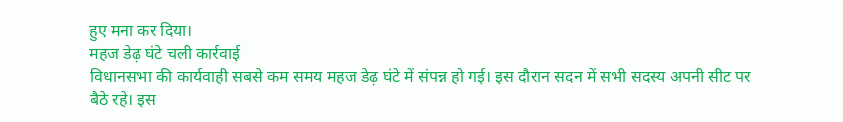हुए मना कर दिया।
महज डेढ़ घंटे चली कार्रवाई
विधानसभा की कार्यवाही सबसे कम समय महज डेढ़ घंटे में संपन्न हो गई। इस दौरान सदन में सभी सदस्य अपनी सीट पर बैठे रहे। इस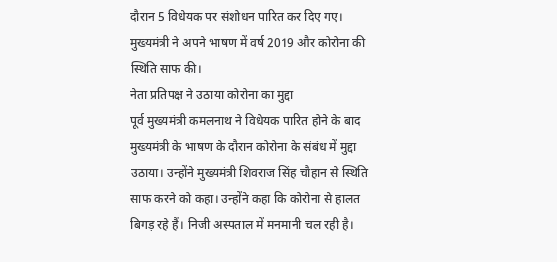दौरान 5 विधेयक पर संशोधन पारित कर दिए गए। मुख्यमंत्री ने अपने भाषण में वर्ष 2019 और कोरोना की स्थिति साफ की।
नेता प्रतिपक्ष ने उठाया कोरोना का मुद्दा
पूर्व मुख्यमंत्री कमलनाथ ने विधेयक पारित होने के बाद मुख्यमंत्री के भाषण के दौरान कोरोना के संबंध में मुद्दा उठाया। उन्होंने मुख्यमंत्री शिवराज सिंह चौहान से स्थिति साफ करने को कहा। उन्होंने कहा कि कोरोना से हालत बिगड़ रहे हैं। निजी अस्पताल में मनमानी चल रही है।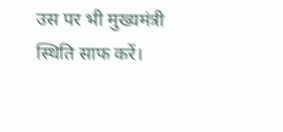उस पर भी मुख्यमंत्री स्थिति साफ करें।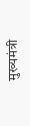मुख्यमंत्री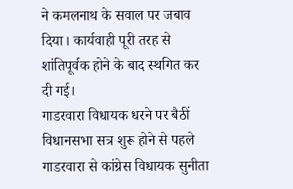ने कमलनाथ के सवाल पर जबाव दिया। कार्यवाही पूरी तरह से शांतिपूर्वक होने के बाद स्थगित कर दी गई।
गाडरवारा विधायक धरने पर बैठीं
विधानसभा सत्र शुरू होने से पहले गाडरवारा से कांग्रेस विधायक सुनीता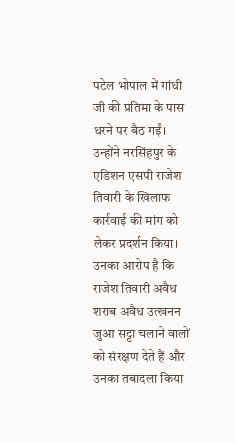पटेल भोपाल में गांधी जी की प्रतिमा के पास धरने पर बैठ गईं। उन्होंने नरसिंहपुर के एडिशन एसपी राजेश तिवारी के खिलाफ कार्रवाई की मांग को लेकर प्रदर्शन किया। उनका आरोप है कि राजेश तिवारी अवैध शराब अवैध उत्खनन जुआ सट्टा चलाने वालों को संरक्षण देते हैं और उनका तबादला किया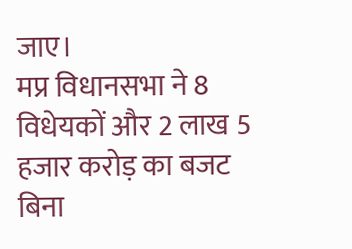जाए।
मप्र विधानसभा ने 8 विधेयकों और 2 लाख 5 हजार करोड़ का बजट बिना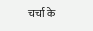चर्चा के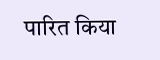पारित किया